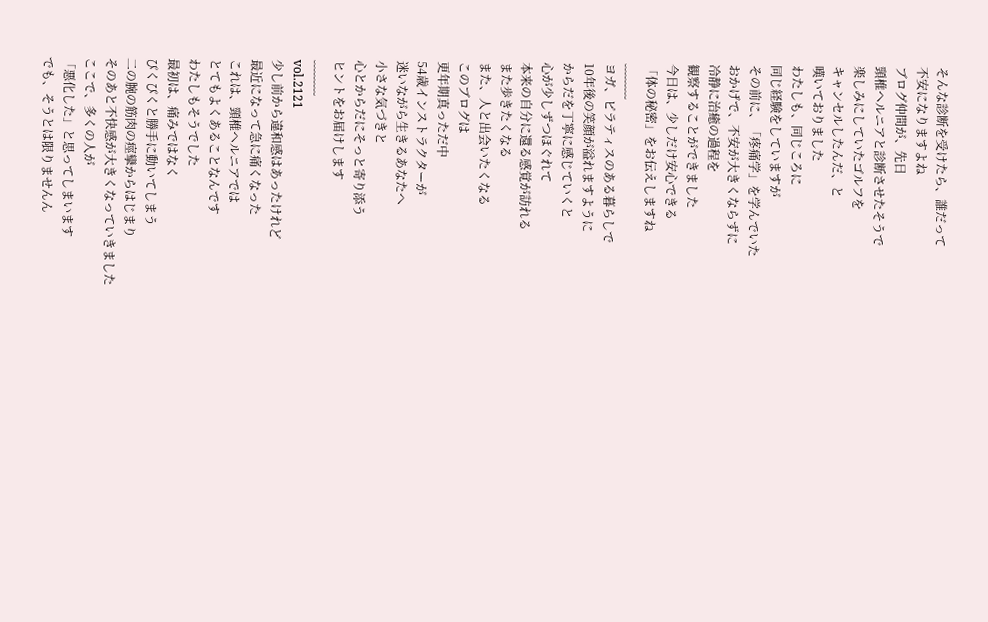そんな診断を受けたら、誰だって
不安になりますよね
ブログ仲間が、先日
頸椎ヘルニアと診断させたそうで
楽しみにしていたゴルフを
キャンセルしたんだ、と
嘆いておりました
わたしも、同じころに
同じ経験をしていますが
その前に、「疼痛学」を学んでいた
おかげで、不安が大きくならずに
冷静に治癒の過程を
観察することができました
今日は、少しだけ安心できる
「体の秘密」をお伝えしますね
﹏﹏﹏
ヨガ、ピラティスのある暮らしで
10年後の笑顔が溢れますように
からだを丁寧に感じていくと
心が少しずつほぐれて
本来の自分に還る感覚が訪れる
また歩きたくなる
また、人と出会いたくなる
このブログは
更年期真っただ中
54歳インストラクターが
迷いながら生きるあなたへ
小さな気づきと
心とからだにそっと寄り添う
ヒントをお届けします
﹏﹏﹏
vol.2121
少し前から違和感はあったけれど
最近になって急に痛くなった
これは、頸椎ヘルニアでは
とてもよくあることなんです
わたしもそうでした
最初は、痛みではなく
ぴくぴくと勝手に動いてしまう
二の腕の筋肉の痙攣からはじまり
そのあと不快感が大きくなっていきました
ここで、多くの人が
「悪化した」と思ってしまいます
でも、そうとは限りませんん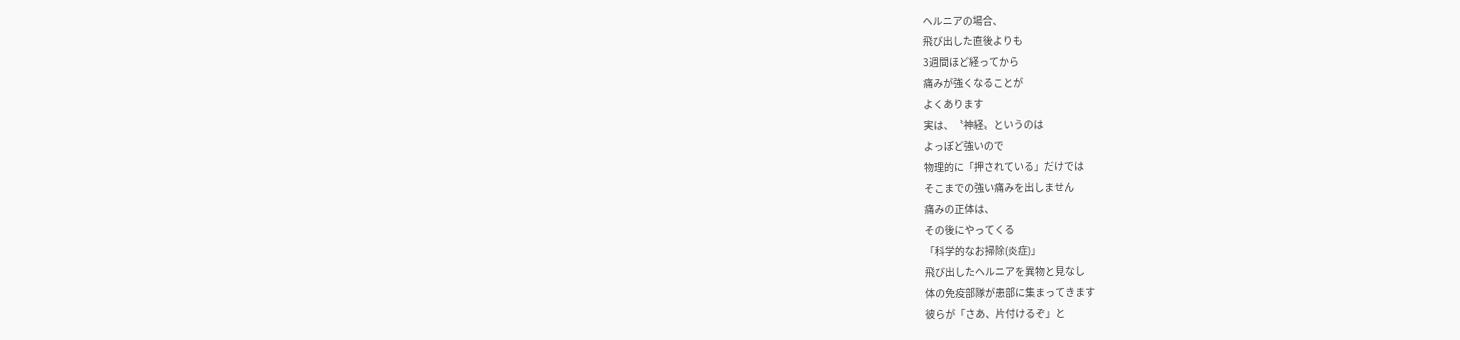ヘルニアの場合、
飛び出した直後よりも
3週間ほど経ってから
痛みが強くなることが
よくあります
実は、〝神経〟というのは
よっぽど強いので
物理的に「押されている」だけでは
そこまでの強い痛みを出しません
痛みの正体は、
その後にやってくる
「科学的なお掃除(炎症)」
飛び出したヘルニアを異物と見なし
体の免疫部隊が患部に集まってきます
彼らが「さあ、片付けるぞ」と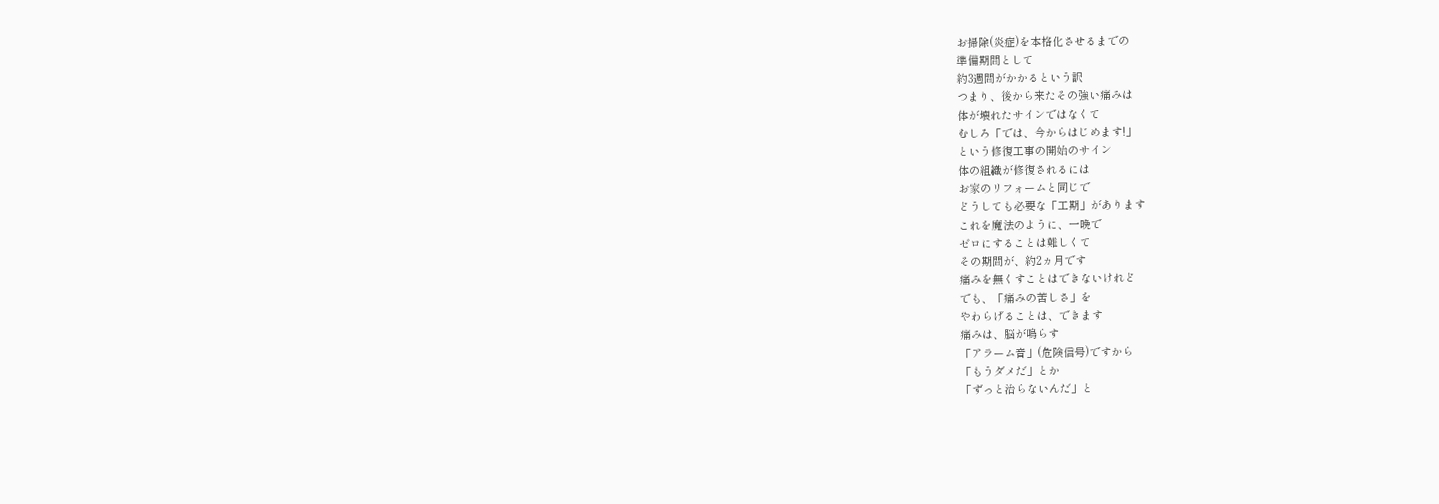お掃除(炎症)を本格化させるまでの
準備期間として
約3週間がかかるという訳
つまり、後から来たその強い痛みは
体が壊れたサインではなくて
むしろ「では、今からはじめます!」
という修復工事の開始のサイン
体の組織が修復されるには
お家のリフォームと同じで
どうしても必要な「工期」があります
これを魔法のように、一晩で
ゼロにすることは難しくて
その期間が、約2ヵ月です
痛みを無くすことはできないけれど
でも、「痛みの苦しさ」を
やわらげることは、できます
痛みは、脳が鳴らす
「アラーム音」(危険信号)ですから
「もうダメだ」とか
「ずっと治らないんだ」と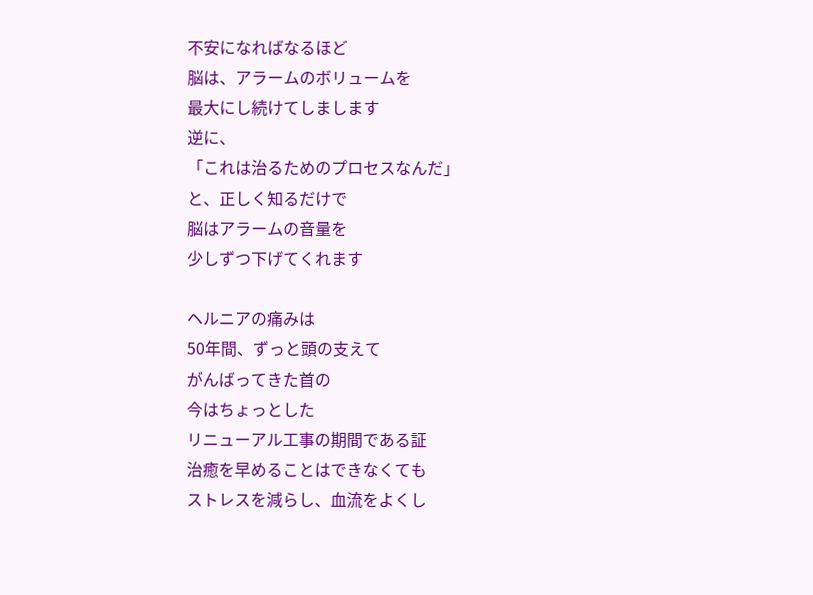不安になればなるほど
脳は、アラームのボリュームを
最大にし続けてしまします
逆に、
「これは治るためのプロセスなんだ」
と、正しく知るだけで
脳はアラームの音量を
少しずつ下げてくれます

ヘルニアの痛みは
50年間、ずっと頭の支えて
がんばってきた首の
今はちょっとした
リニューアル工事の期間である証
治癒を早めることはできなくても
ストレスを減らし、血流をよくし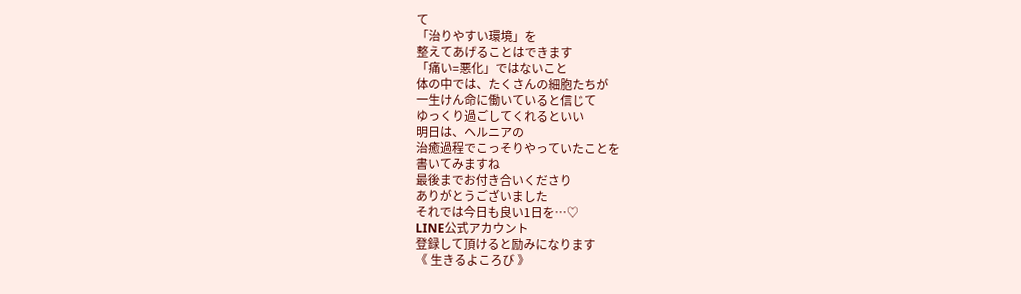て
「治りやすい環境」を
整えてあげることはできます
「痛い=悪化」ではないこと
体の中では、たくさんの細胞たちが
一生けん命に働いていると信じて
ゆっくり過ごしてくれるといい
明日は、ヘルニアの
治癒過程でこっそりやっていたことを
書いてみますね
最後までお付き合いくださり
ありがとうございました
それでは今日も良い1日を…♡
LINE公式アカウント
登録して頂けると励みになります
《 生きるよころび 》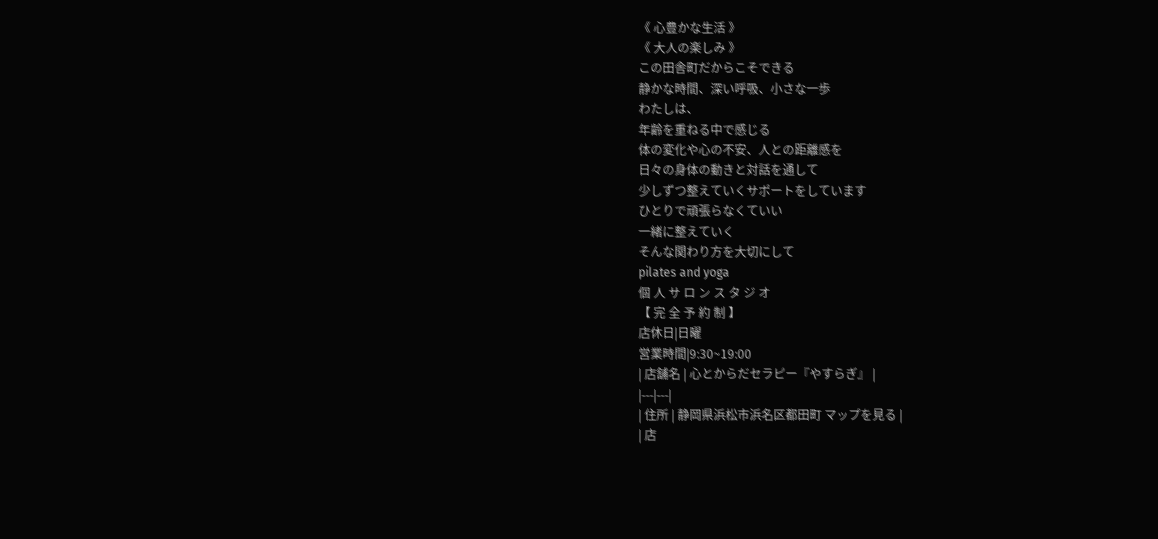《 心豊かな生活 》
《 大人の楽しみ 》
この田舎町だからこそできる
静かな時間、深い呼吸、小さな一歩
わたしは、
年齢を重ねる中で感じる
体の変化や心の不安、人との距離感を
日々の身体の動きと対話を通して
少しずつ整えていくサポートをしています
ひとりで頑張らなくていい
一緒に整えていく
そんな関わり方を大切にして
pilates and yoga
個 人 サ ロ ン ス タ ジ オ
【 完 全 予 約 制 】
店休日|日曜
営業時間|9:30~19:00
| 店舗名 | 心とからだセラピー『やすらぎ』 |
|---|---|
| 住所 | 静岡県浜松市浜名区都田町 マップを見る |
| 店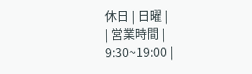休日 | 日曜 |
| 営業時間 | 9:30~19:00 |